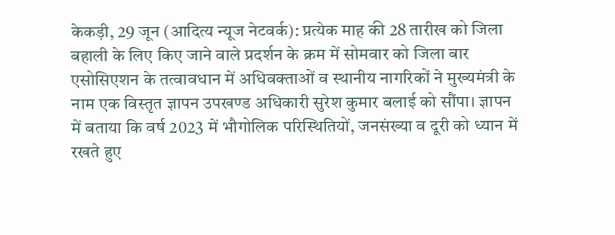केकड़ी, 29 जून (आदित्य न्यूज नेटवर्क): प्रत्येक माह की 28 तारीख को जिला बहाली के लिए किए जाने वाले प्रदर्शन के क्रम में सोमवार को जिला बार एसोसिएशन के तत्वावधान में अधिवक्ताओं व स्थानीय नागरिकों ने मुख्यमंत्री के नाम एक विस्तृत ज्ञापन उपखण्ड अधिकारी सुरेश कुमार बलाई को सौंपा। ज्ञापन में बताया कि वर्ष 2023 में भौगोलिक परिस्थितियों, जनसंख्या व दूरी को ध्यान में रखते हुए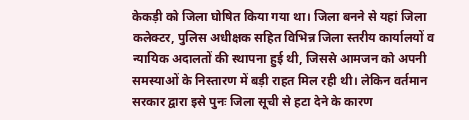केकड़ी को जिला घोषित किया गया था। जिला बनने से यहां जिला कलेक्टर, पुलिस अधीक्षक सहित विभिन्न जिला स्तरीय कार्यालयों व न्यायिक अदालतों की स्थापना हुई थी, जिससे आमजन को अपनी समस्याओं के निस्तारण में बड़ी राहत मिल रही थी। लेकिन वर्तमान सरकार द्वारा इसे पुनः जिला सूची से हटा देने के कारण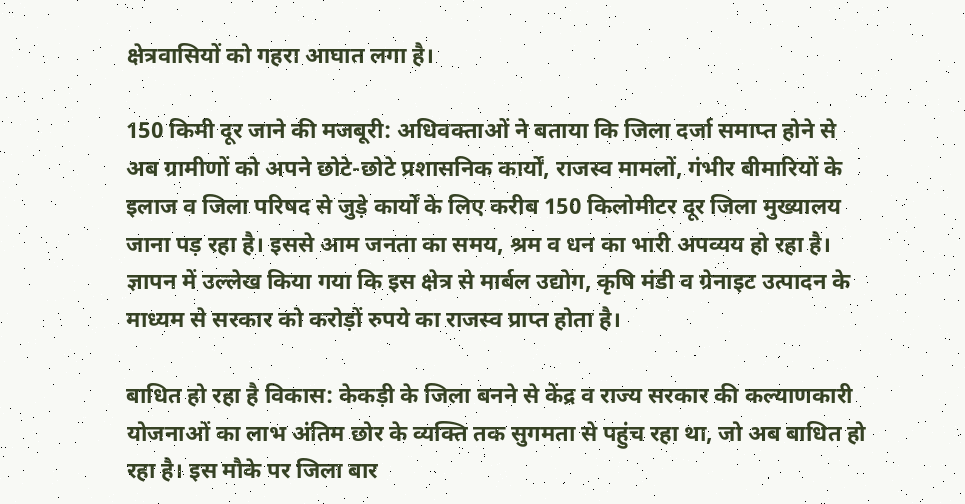क्षेत्रवासियों को गहरा आघात लगा है।

150 किमी दूर जाने की मजबूरी: अधिवक्ताओं ने बताया कि जिला दर्जा समाप्त होने से अब ग्रामीणों को अपने छोटे-छोटे प्रशासनिक कार्यों, राजस्व मामलों, गंभीर बीमारियों के इलाज व जिला परिषद से जुड़े कार्यों के लिए करीब 150 किलोमीटर दूर जिला मुख्यालय जाना पड़ रहा है। इससे आम जनता का समय, श्रम व धन का भारी अपव्यय हो रहा है। ज्ञापन में उल्लेख किया गया कि इस क्षेत्र से मार्बल उद्योग, कृषि मंडी व ग्रेनाइट उत्पादन के माध्यम से सरकार को करोड़ों रुपये का राजस्व प्राप्त होता है।

बाधित हो रहा है विकास: केकड़ी के जिला बनने से केंद्र व राज्य सरकार की कल्याणकारी योजनाओं का लाभ अंतिम छोर के व्यक्ति तक सुगमता से पहुंच रहा था, जो अब बाधित हो रहा है। इस मौके पर जिला बार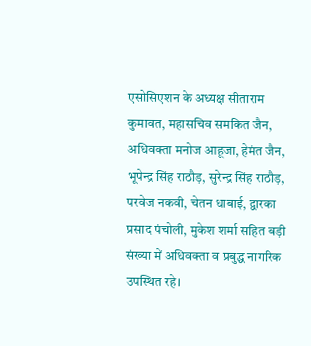एसोसिएशन के अध्यक्ष सीताराम कुमावत, महासचिव समकित जैन, अधिवक्ता मनोज आहूजा, हेमंत जैन, भूपेन्द्र सिंह राठौड़, सुरेन्द्र सिंह राठौड़, परवेज नकवी, चेतन धाबाई, द्वारका प्रसाद पंचोली, मुकेश शर्मा सहित बड़ी संख्या में अधिवक्ता व प्रबुद्ध नागरिक उपस्थित रहे।